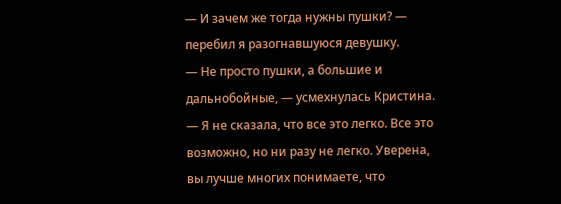— И зачем же тогда нужны пушки? — перебил я разогнавшуюся девушку.
— Не просто пушки, а большие и дальнобойные, — усмехнулась Кристина. — Я не сказала, что все это легко. Все это возможно, но ни разу не легко. Уверена, вы лучше многих понимаете, что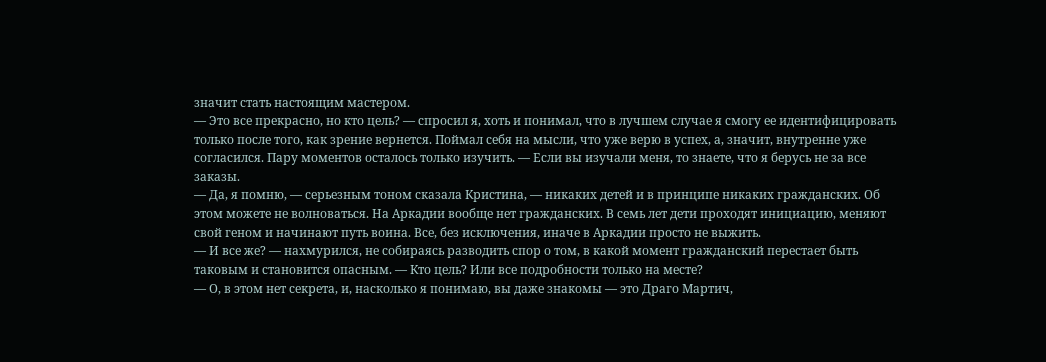значит стать настоящим мастером.
— Это все прекрасно, но кто цель? — спросил я, хоть и понимал, что в лучшем случае я смогу ее идентифицировать только после того, как зрение вернется. Поймал себя на мысли, что уже верю в успех, а, значит, внутренне уже согласился. Пару моментов осталось только изучить. — Если вы изучали меня, то знаете, что я берусь не за все заказы.
— Да, я помню, — серьезным тоном сказала Кристина, — никаких детей и в принципе никаких гражданских. Об этом можете не волноваться. На Аркадии вообще нет гражданских. В семь лет дети проходят инициацию, меняют свой геном и начинают путь воина. Все, без исключения, иначе в Аркадии просто не выжить.
— И все же? — нахмурился, не собираясь разводить спор о том, в какой момент гражданский перестает быть таковым и становится опасным. — Кто цель? Или все подробности только на месте?
— О, в этом нет секрета, и, насколько я понимаю, вы даже знакомы — это Драго Мартич,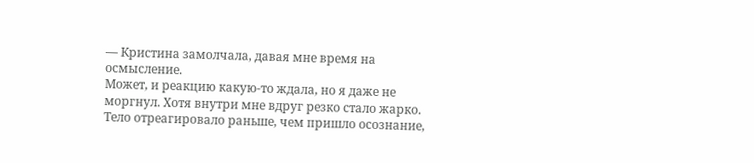— Кристина замолчала, давая мне время на осмысление.
Может, и реакцию какую-то ждала, но я даже не моргнул. Хотя внутри мне вдруг резко стало жарко. Тело отреагировало раньше, чем пришло осознание,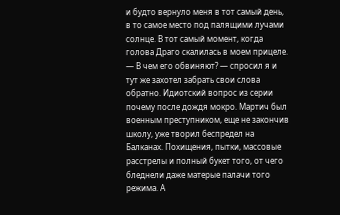и будто вернуло меня в тот самый день, в то самое место под палящими лучами солнце. В тот самый момент, когда голова Драго скалилась в моем прицеле.
— В чем его обвиняют? — спросил я и тут же захотел забрать свои слова обратно. Идиотский вопрос из серии почему после дождя мокро. Мартич был военным преступником, еще не закончив школу, уже творил беспредел на Балканах. Похищения, пытки, массовые расстрелы и полный букет того, от чего бледнели даже матерые палачи того режима. А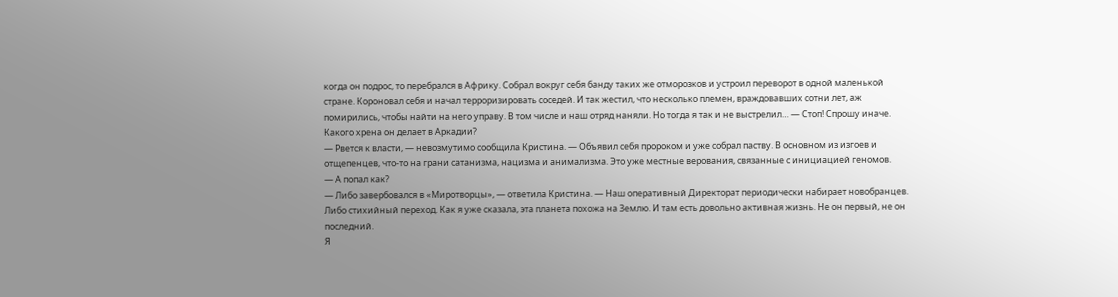когда он подрос, то перебрался в Африку. Собрал вокруг себя банду таких же отморозков и устроил переворот в одной маленькой стране. Короновал себя и начал терроризировать соседей. И так жестил, что несколько племен, враждовавших сотни лет, аж помирились, чтобы найти на него управу. В том числе и наш отряд наняли. Но тогда я так и не выстрелил… — Стоп! Спрошу иначе. Какого хрена он делает в Аркадии?
— Рвется к власти, — невозмутимо сообщила Кристина. — Объявил себя пророком и уже собрал паству. В основном из изгоев и отщепенцев, что-то на грани сатанизма, нацизма и анимализма. Это уже местные верования, связанные с инициацией геномов.
— А попал как?
— Либо завербовался в «Миротворцы», — ответила Кристина. — Наш оперативный Директорат периодически набирает новобранцев. Либо стихийный переход. Как я уже сказала, эта планета похожа на Землю. И там есть довольно активная жизнь. Не он первый, не он последний.
Я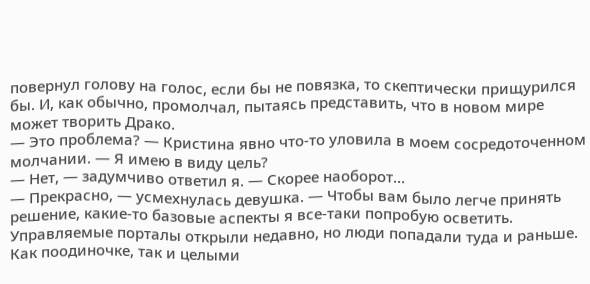повернул голову на голос, если бы не повязка, то скептически прищурился бы. И, как обычно, промолчал, пытаясь представить, что в новом мире может творить Драко.
— Это проблема? — Кристина явно что-то уловила в моем сосредоточенном молчании. — Я имею в виду цель?
— Нет, — задумчиво ответил я. — Скорее наоборот…
— Прекрасно, — усмехнулась девушка. — Чтобы вам было легче принять решение, какие-то базовые аспекты я все-таки попробую осветить. Управляемые порталы открыли недавно, но люди попадали туда и раньше. Как поодиночке, так и целыми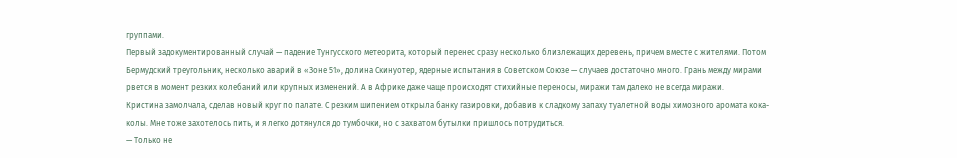группами.
Первый задокументированный случай — падение Тунгусского метеорита, который перенес сразу несколько близлежащих деревень, причем вместе с жителями. Потом Бермудский треугольник, несколько аварий в «Зоне 51», долина Скинуотер, ядерные испытания в Советском Союзе — случаев достаточно много. Грань между мирами рвется в момент резких колебаний или крупных изменений. А в Африке даже чаще происходят стихийные переносы, миражи там далеко не всегда миражи.
Кристина замолчала, сделав новый круг по палате. С резким шипением открыла банку газировки, добавив к сладкому запаху туалетной воды химозного аромата кока-колы. Мне тоже захотелось пить, и я легко дотянулся до тумбочки, но с захватом бутылки пришлось потрудиться.
— Только не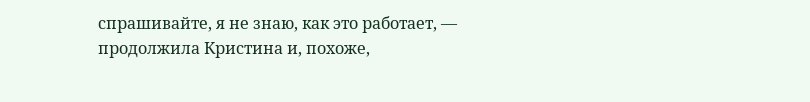спрашивайте, я не знаю, как это работает, — продолжила Кристина и, похоже,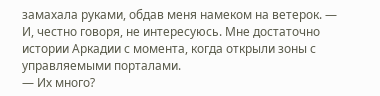замахала руками, обдав меня намеком на ветерок. — И, честно говоря, не интересуюсь. Мне достаточно истории Аркадии с момента, когда открыли зоны с управляемыми порталами.
— Их много?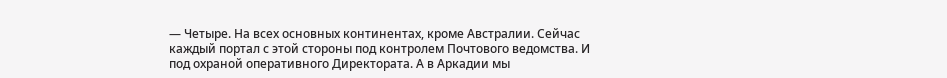— Четыре. На всех основных континентах, кроме Австралии. Сейчас каждый портал с этой стороны под контролем Почтового ведомства. И под охраной оперативного Директората. А в Аркадии мы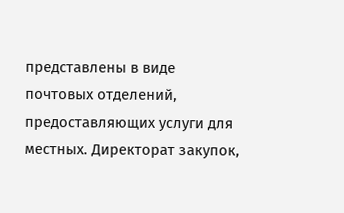представлены в виде почтовых отделений, предоставляющих услуги для местных. Директорат закупок,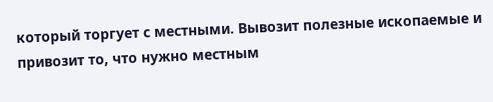который торгует с местными. Вывозит полезные ископаемые и привозит то, что нужно местным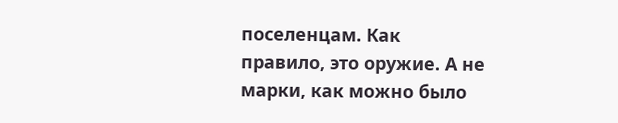поселенцам. Как правило, это оружие. А не марки, как можно было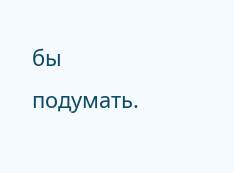бы подумать.